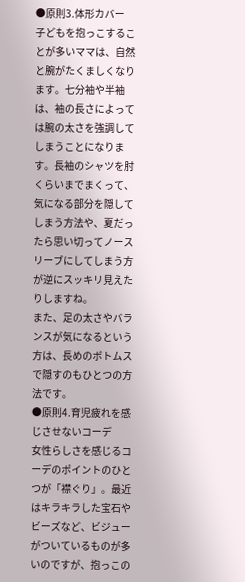●原則3.体形カバー
子どもを抱っこすることが多いママは、自然と腕がたくましくなります。七分袖や半袖は、袖の長さによっては腕の太さを強調してしまうことになります。長袖のシャツを肘くらいまでまくって、気になる部分を隠してしまう方法や、夏だったら思い切ってノースリーブにしてしまう方が逆にスッキリ見えたりしますね。
また、足の太さやバランスが気になるという方は、長めのボトムスで隠すのもひとつの方法です。
●原則4.育児疲れを感じさせないコーデ
女性らしさを感じるコーデのポイントのひとつが「襟ぐり」。最近はキラキラした宝石やビーズなど、ビジューがついているものが多いのですが、抱っこの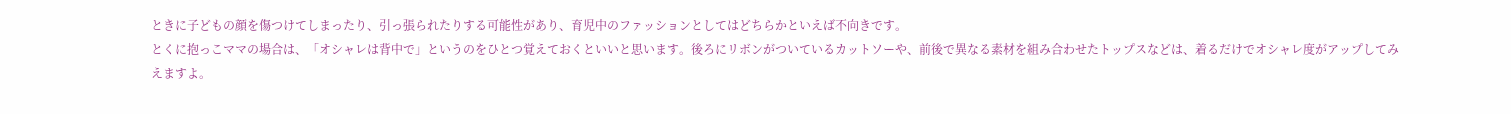ときに子どもの顔を傷つけてしまったり、引っ張られたりする可能性があり、育児中のファッションとしてはどちらかといえば不向きです。
とくに抱っこママの場合は、「オシャレは背中で」というのをひとつ覚えておくといいと思います。後ろにリボンがついているカットソーや、前後で異なる素材を組み合わせたトップスなどは、着るだけでオシャレ度がアップしてみえますよ。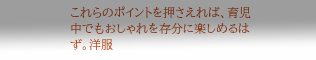これらのポイントを押さえれば、育児中でもおしゃれを存分に楽しめるはず。洋服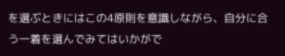を選ぶときにはこの4原則を意識しながら、自分に合う一着を選んでみてはいかがで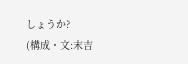しょうか?
(構成・文:末吉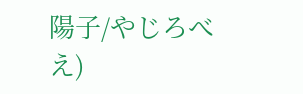陽子/やじろべえ)